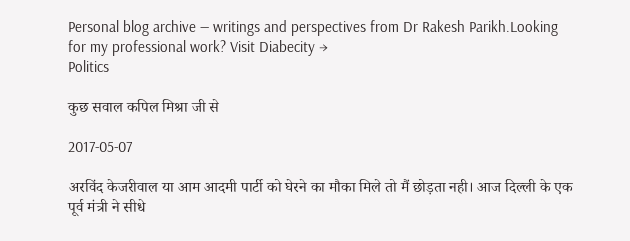Personal blog archive — writings and perspectives from Dr Rakesh Parikh.Looking for my professional work? Visit Diabecity →
Politics

कुछ सवाल कपिल मिश्रा जी से

2017-05-07

अरविंद केजरीवाल या आम आदमी पार्टी को घेरने का मौका मिले तो मैं छोड़ता नही। आज दिल्ली के एक पूर्व मंत्री ने सीधे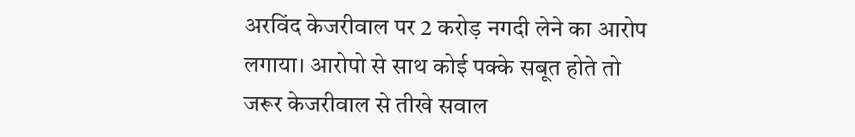अरविंद केजरीवाल पर 2 करोड़ नगदी लेने का आरोप लगाया। आरोपो से साथ कोई पक्के सबूत होते तो जरूर केजरीवाल से तीखे सवाल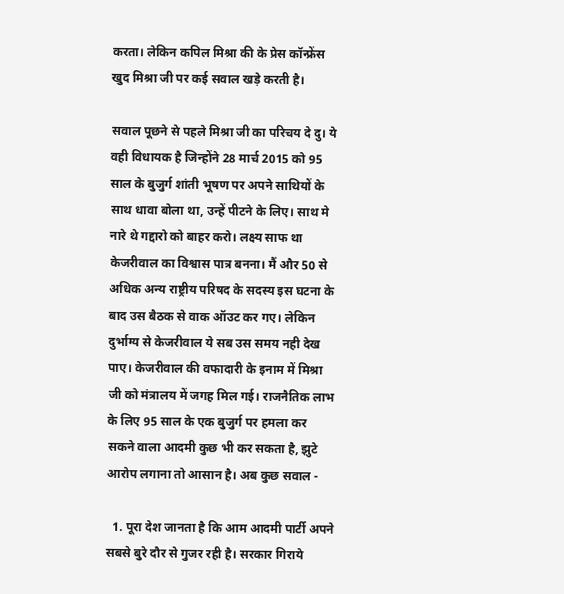करता। लेकिन कपिल मिश्रा की के प्रेस कॉन्फ्रेंस खुद मिश्रा जी पर कई सवाल खड़े करती है।

सवाल पूछने से पहले मिश्रा जी का परिचय दे दु। ये वही विधायक है जिन्होंने 28 मार्च 2015 को 95 साल के बुजुर्ग शांती भूषण पर अपने साथियों के साथ धावा बोला था, उन्हें पीटने के लिए। साथ मे नारे थे गद्दारो को बाहर करो। लक्ष्य साफ था केजरीवाल का विश्वास पात्र बनना। मैं और 50 से अधिक अन्य राष्ट्रीय परिषद के सदस्य इस घटना के बाद उस बैठक से वाक ऑउट कर गए। लेकिन दुर्भाग्य से केजरीवाल ये सब उस समय नही देख पाए। केजरीवाल की वफादारी के इनाम में मिश्रा जी को मंत्रालय में जगह मिल गई। राजनैतिक लाभ के लिए 95 साल के एक बुजुर्ग पर हमला कर सकने वाला आदमी कुछ भी कर सकता है, झुटे आरोप लगाना तो आसान है। अब कुछ सवाल -

  1. पूरा देश जानता है कि आम आदमी पार्टी अपने सबसे बुरे दौर से गुजर रही है। सरकार गिराये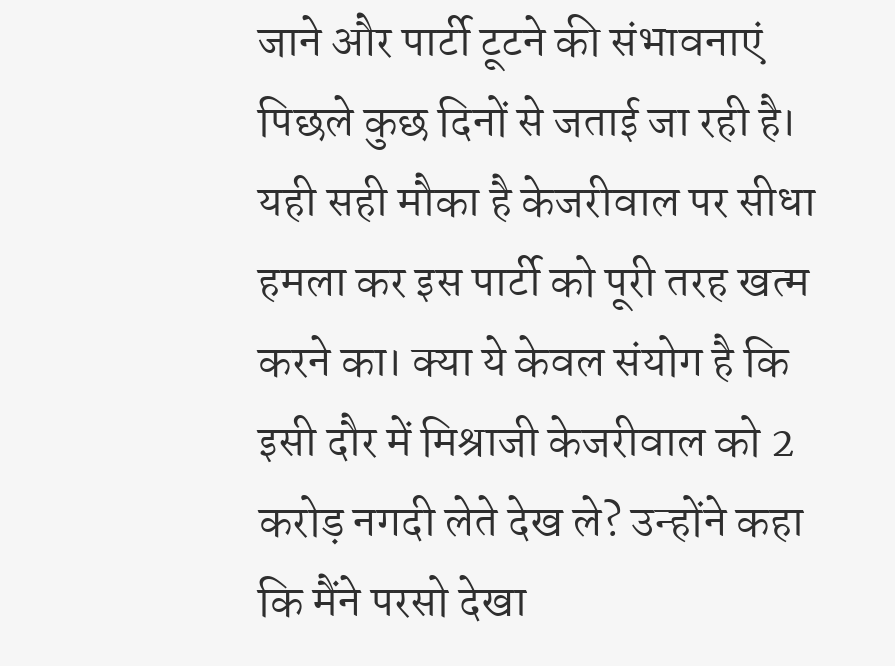जाने और पार्टी टूटने की संभावनाएं पिछले कुछ दिनों से जताई जा रही है। यही सही मौका है केजरीवाल पर सीधा हमला कर इस पार्टी को पूरी तरह खत्म करने का। क्या ये केवल संयोग है कि इसी दौर में मिश्राजी केजरीवाल को 2 करोड़ नगदी लेते देख ले? उन्होंने कहा कि मैंने परसो देखा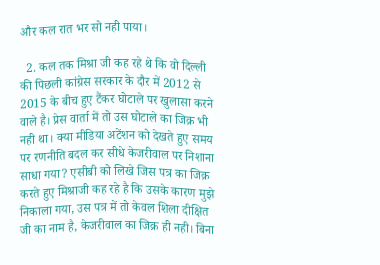और कल रात भर सो नही पाया।

  2. कल तक मिश्रा जी कह रहे थे कि वो दिल्ली की पिछली कांग्रेस सरकार के दौर में 2012 से 2015 के बीच हुए टैंकर घोटाले पर खुलासा करने वाले है। प्रेस वार्ता में तो उस घोटाले का जिक्र भी नही था। क्या मीडिया अटेंशन को देखते हुए समय पर रणनीति बदल कर सीधे केजरीवाल पर निशाना साधा गया? एसीबी को लिखे जिस पत्र का जिक्र करते हुए मिश्राजी कह रहे है कि उसके कारण मुझे निकाला गया, उस पत्र में तो केवल शिला दीक्षित जी का नाम है, केजरीवाल का जिक्र ही नही। बिना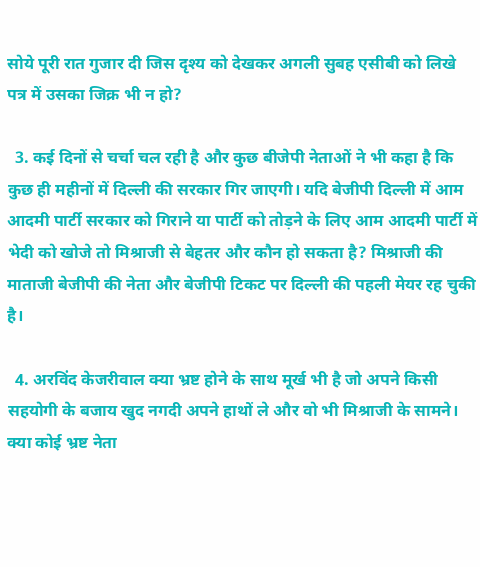सोये पूरी रात गुजार दी जिस दृश्य को देखकर अगली सुबह एसीबी को लिखे पत्र में उसका जिक्र भी न हो?

  3. कई दिनों से चर्चा चल रही है और कुछ बीजेपी नेताओं ने भी कहा है कि कुछ ही महीनों में दिल्ली की सरकार गिर जाएगी। यदि बेजीपी दिल्ली में आम आदमी पार्टी सरकार को गिराने या पार्टी को तोड़ने के लिए आम आदमी पार्टी में भेदी को खोजे तो मिश्राजी से बेहतर और कौन हो सकता है? मिश्राजी की माताजी बेजीपी की नेता और बेजीपी टिकट पर दिल्ली की पहली मेयर रह चुकी है।

  4. अरविंद केजरीवाल क्या भ्रष्ट होने के साथ मूर्ख भी है जो अपने किसी सहयोगी के बजाय खुद नगदी अपने हाथों ले और वो भी मिश्राजी के सामने। क्या कोई भ्रष्ट नेता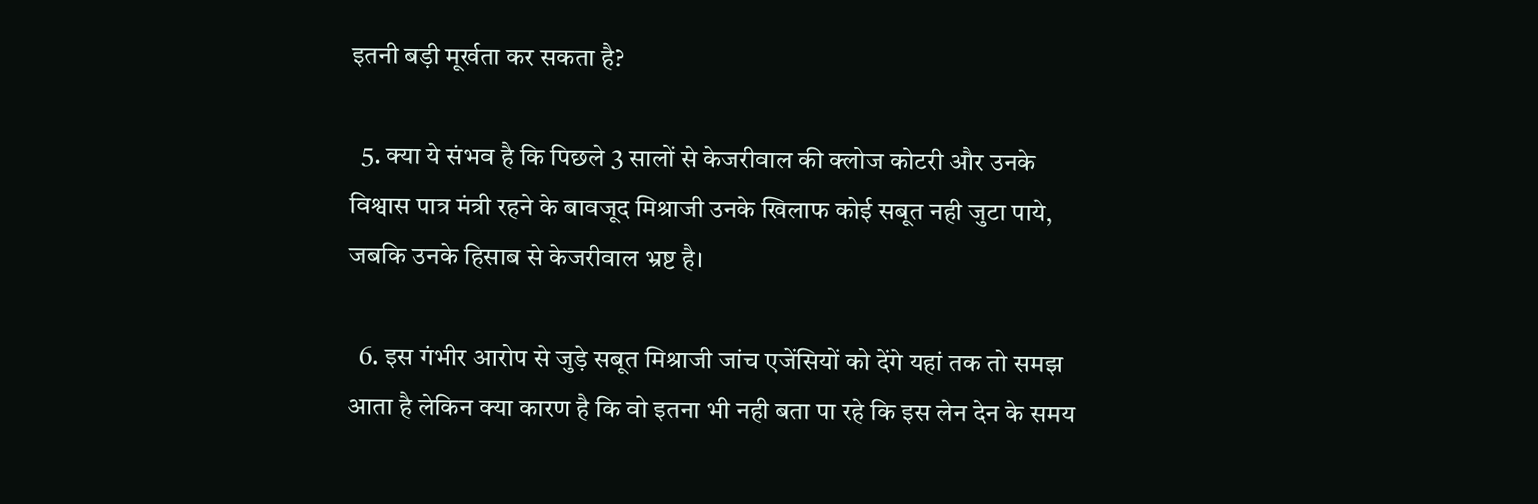इतनी बड़ी मूर्खता कर सकता है?

  5. क्या ये संभव है कि पिछले 3 सालों से केजरीवाल की क्लोज कोटरी और उनके विश्वास पात्र मंत्री रहने के बावजूद मिश्राजी उनके खिलाफ कोई सबूत नही जुटा पाये, जबकि उनके हिसाब से केजरीवाल भ्रष्ट है।

  6. इस गंभीर आरोप से जुड़े सबूत मिश्राजी जांच एजेंसियों को देंगे यहां तक तो समझ आता है लेकिन क्या कारण है कि वो इतना भी नही बता पा रहे कि इस लेन देन के समय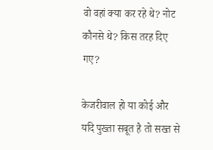वो वहां क्या कर रहे थे? नोट कौनसे थे? किस तरह दिए गए?

केजरीवाल हो या कोई और यदि पुख्ता सबूत है तो सख्त से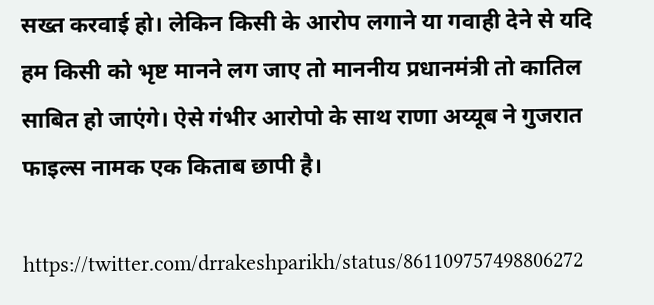सख्त करवाई हो। लेकिन किसी के आरोप लगाने या गवाही देने से यदि हम किसी को भृष्ट मानने लग जाए तो माननीय प्रधानमंत्री तो कातिल साबित हो जाएंगे। ऐसे गंभीर आरोपो के साथ राणा अय्यूब ने गुजरात फाइल्स नामक एक किताब छापी है।

https://twitter.com/drrakeshparikh/status/861109757498806272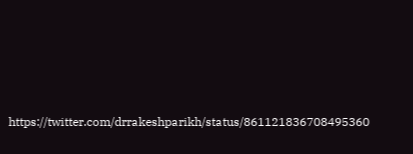https://twitter.com/drrakeshparikh/status/861121836708495360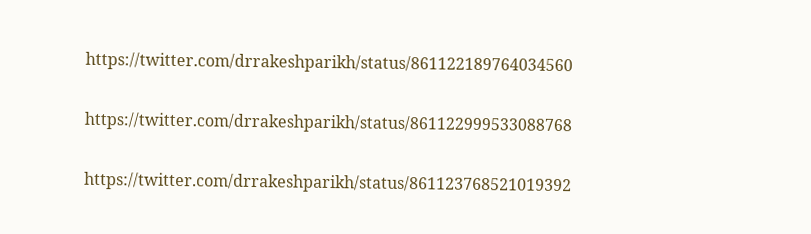https://twitter.com/drrakeshparikh/status/861122189764034560

https://twitter.com/drrakeshparikh/status/861122999533088768

https://twitter.com/drrakeshparikh/status/861123768521019392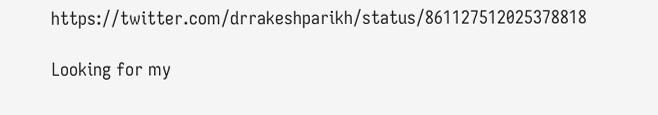https://twitter.com/drrakeshparikh/status/861127512025378818

Looking for my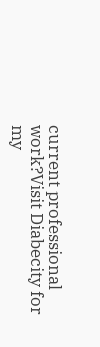current professional work?Visit Diabecity for my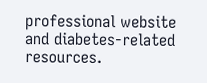professional website and diabetes-related resources.